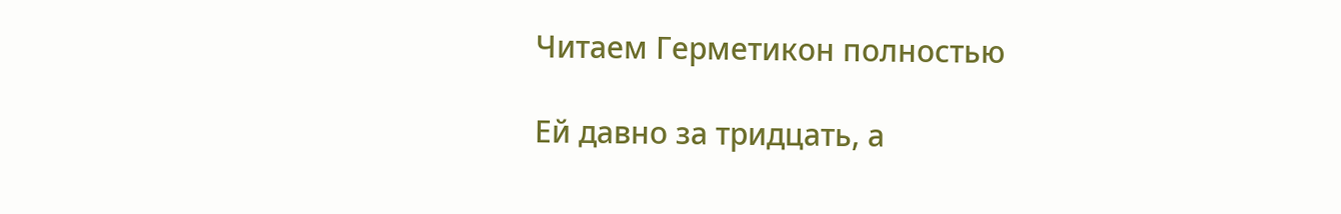Читаем Герметикон полностью

Ей давно за тридцать, а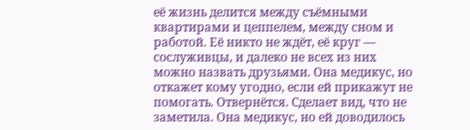её жизнь делится между съёмными квартирами и цеппелем, между сном и работой. Её никто не ждёт, её круг — сослуживцы, и далеко не всех из них можно назвать друзьями. Она медикус, но откажет кому угодно, если ей прикажут не помогать. Отвернётся. Сделает вид, что не заметила. Она медикус, но ей доводилось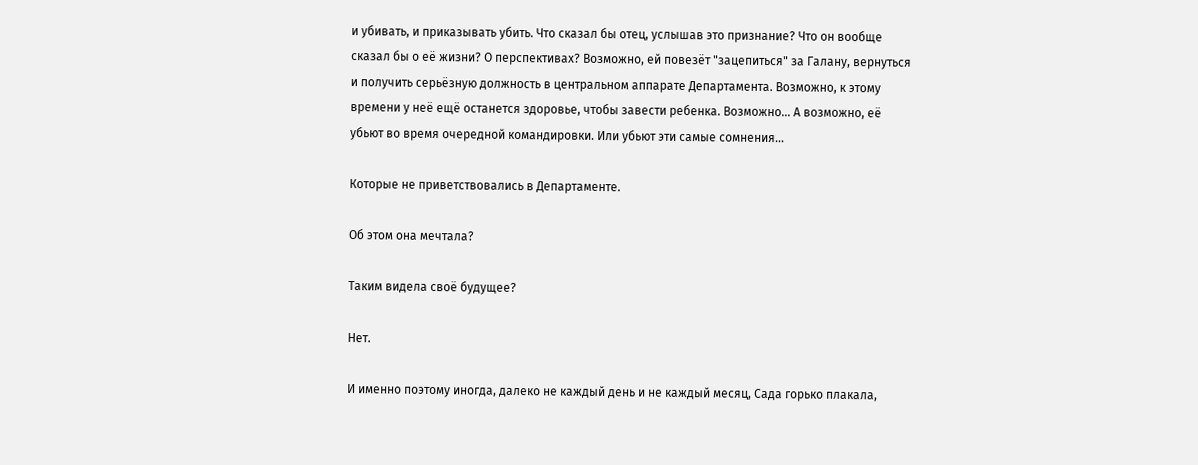и убивать, и приказывать убить. Что сказал бы отец, услышав это признание? Что он вообще сказал бы о её жизни? О перспективах? Возможно, ей повезёт "зацепиться" за Галану, вернуться и получить серьёзную должность в центральном аппарате Департамента. Возможно, к этому времени у неё ещё останется здоровье, чтобы завести ребенка. Возможно… А возможно, её убьют во время очередной командировки. Или убьют эти самые сомнения…

Которые не приветствовались в Департаменте.

Об этом она мечтала?

Таким видела своё будущее?

Нет.

И именно поэтому иногда, далеко не каждый день и не каждый месяц, Сада горько плакала,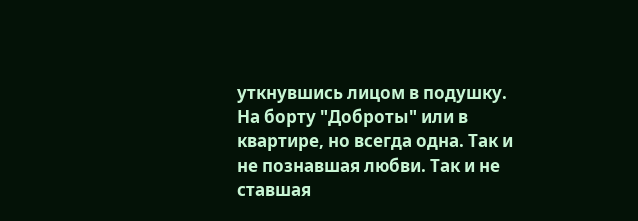уткнувшись лицом в подушку. На борту "Доброты" или в квартире, но всегда одна. Так и не познавшая любви. Так и не ставшая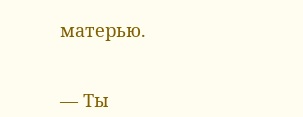матерью.


— Ты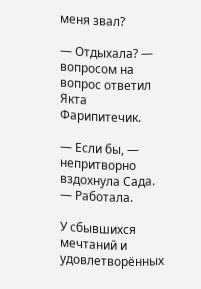меня звал?

— Отдыхала? — вопросом на вопрос ответил Якта Фарипитечик.

— Если бы, — непритворно вздохнула Сада. — Работала.

У сбывшихся мечтаний и удовлетворённых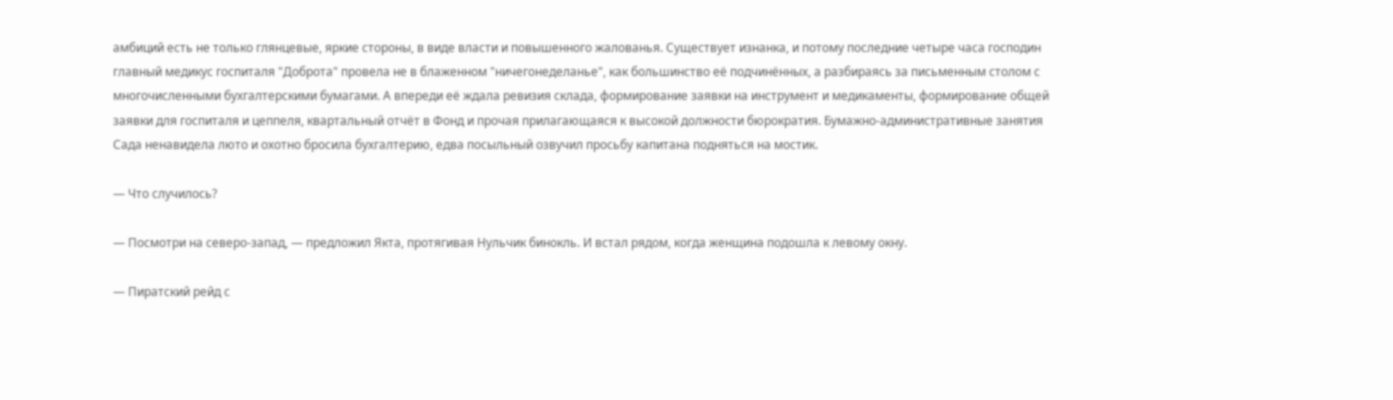амбиций есть не только глянцевые, яркие стороны, в виде власти и повышенного жалованья. Существует изнанка, и потому последние четыре часа господин главный медикус госпиталя "Доброта" провела не в блаженном "ничегонеделанье", как большинство её подчинённых, а разбираясь за письменным столом с многочисленными бухгалтерскими бумагами. А впереди её ждала ревизия склада, формирование заявки на инструмент и медикаменты, формирование общей заявки для госпиталя и цеппеля, квартальный отчёт в Фонд и прочая прилагающаяся к высокой должности бюрократия. Бумажно-административные занятия Сада ненавидела люто и охотно бросила бухгалтерию, едва посыльный озвучил просьбу капитана подняться на мостик.

— Что случилось?

— Посмотри на северо-запад, — предложил Якта, протягивая Нульчик бинокль. И встал рядом, когда женщина подошла к левому окну.

— Пиратский рейд с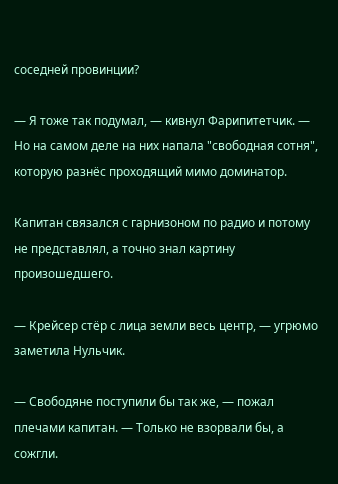соседней провинции?

— Я тоже так подумал, — кивнул Фарипитетчик. — Но на самом деле на них напала "свободная сотня", которую разнёс проходящий мимо доминатор.

Капитан связался с гарнизоном по радио и потому не представлял, а точно знал картину произошедшего.

— Крейсер стёр с лица земли весь центр, — угрюмо заметила Нульчик.

— Свободяне поступили бы так же, — пожал плечами капитан. — Только не взорвали бы, а сожгли.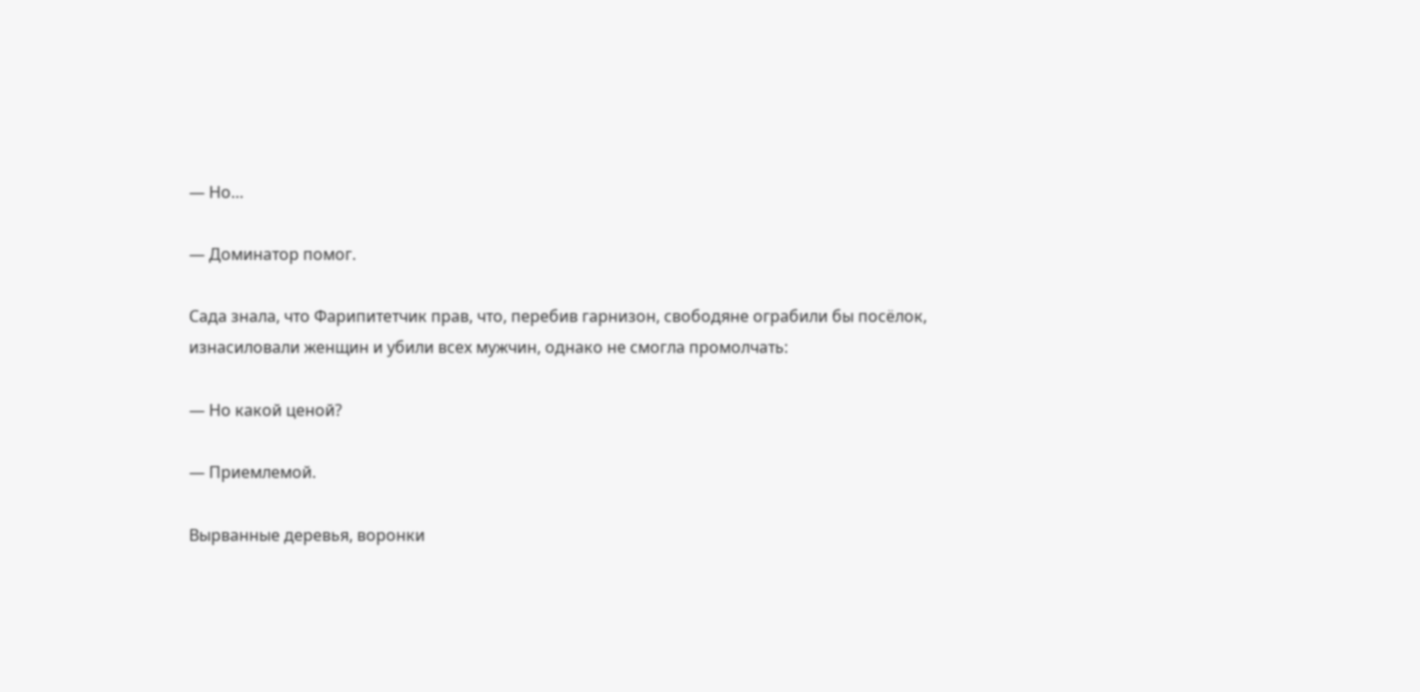— Но…

— Доминатор помог.

Сада знала, что Фарипитетчик прав, что, перебив гарнизон, свободяне ограбили бы посёлок, изнасиловали женщин и убили всех мужчин, однако не смогла промолчать:

— Но какой ценой?

— Приемлемой.

Вырванные деревья, воронки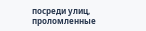посреди улиц, проломленные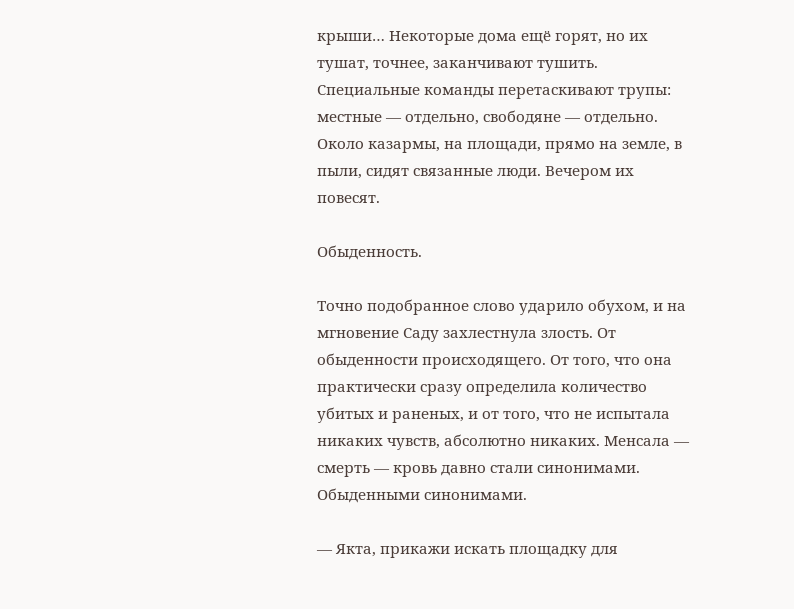крыши… Некоторые дома ещё горят, но их тушат, точнее, заканчивают тушить. Специальные команды перетаскивают трупы: местные — отдельно, свободяне — отдельно. Около казармы, на площади, прямо на земле, в пыли, сидят связанные люди. Вечером их повесят.

Обыденность.

Точно подобранное слово ударило обухом, и на мгновение Саду захлестнула злость. От обыденности происходящего. От того, что она практически сразу определила количество убитых и раненых, и от того, что не испытала никаких чувств, абсолютно никаких. Менсала — смерть — кровь давно стали синонимами. Обыденными синонимами.

— Якта, прикажи искать площадку для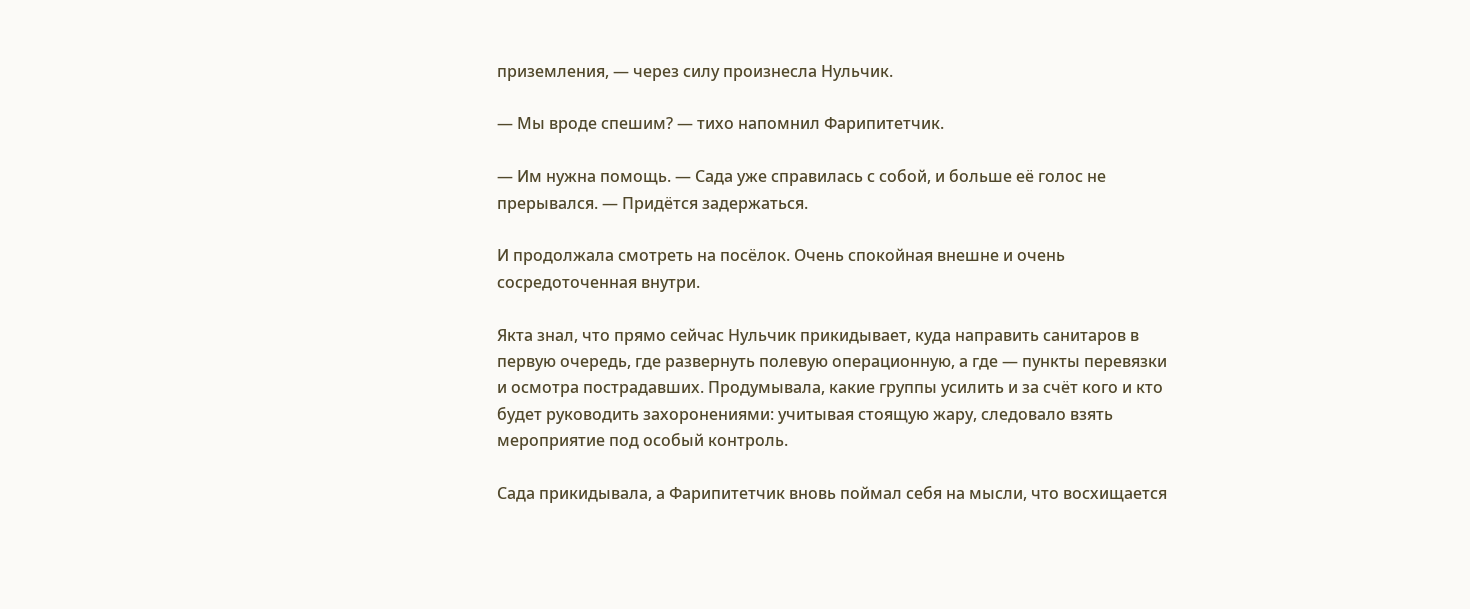приземления, — через силу произнесла Нульчик.

— Мы вроде спешим? — тихо напомнил Фарипитетчик.

— Им нужна помощь. — Сада уже справилась с собой, и больше её голос не прерывался. — Придётся задержаться.

И продолжала смотреть на посёлок. Очень спокойная внешне и очень сосредоточенная внутри.

Якта знал, что прямо сейчас Нульчик прикидывает, куда направить санитаров в первую очередь, где развернуть полевую операционную, а где — пункты перевязки и осмотра пострадавших. Продумывала, какие группы усилить и за счёт кого и кто будет руководить захоронениями: учитывая стоящую жару, следовало взять мероприятие под особый контроль.

Сада прикидывала, а Фарипитетчик вновь поймал себя на мысли, что восхищается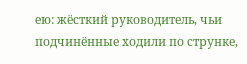ею: жёсткий руководитель, чьи подчинённые ходили по струнке,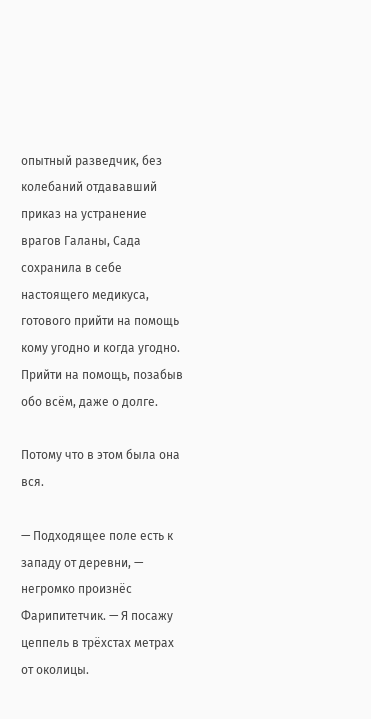опытный разведчик, без колебаний отдававший приказ на устранение врагов Галаны, Сада сохранила в себе настоящего медикуса, готового прийти на помощь кому угодно и когда угодно. Прийти на помощь, позабыв обо всём, даже о долге.

Потому что в этом была она вся.

— Подходящее поле есть к западу от деревни, — негромко произнёс Фарипитетчик. — Я посажу цеппель в трёхстах метрах от околицы.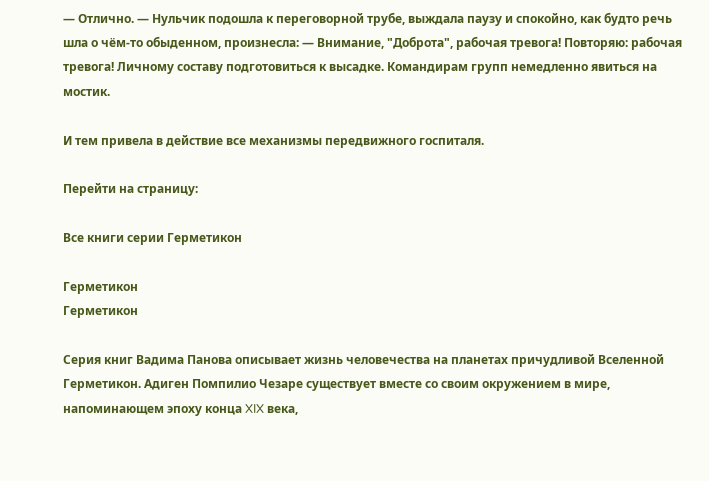— Отлично. — Нульчик подошла к переговорной трубе, выждала паузу и спокойно, как будто речь шла о чём-то обыденном, произнесла: — Внимание, "Доброта", рабочая тревога! Повторяю: рабочая тревога! Личному составу подготовиться к высадке. Командирам групп немедленно явиться на мостик.

И тем привела в действие все механизмы передвижного госпиталя.

Перейти на страницу:

Все книги серии Герметикон

Герметикон
Герметикон

Серия книг Вадима Панова описывает жизнь человечества на планетах причудливой Вселенной Герметикон. Адиген Помпилио Чезаре существует вместе со своим окружением в мире, напоминающем эпоху конца XIX века,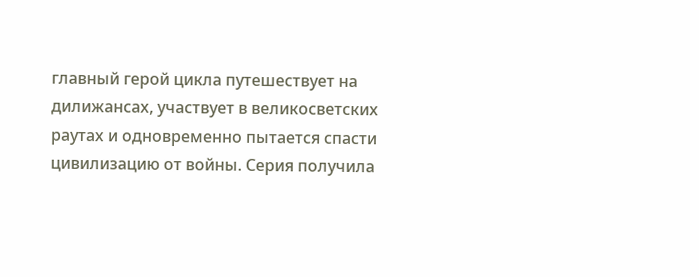главный герой цикла путешествует на дилижансах, участвует в великосветских раутах и одновременно пытается спасти цивилизацию от войны. Серия получила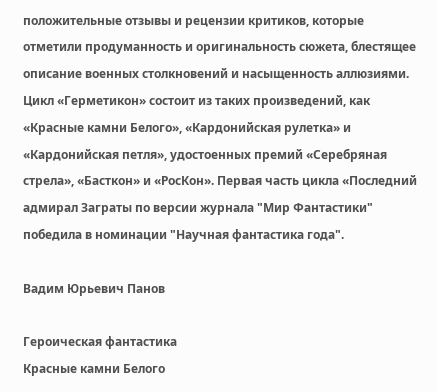положительные отзывы и рецензии критиков, которые отметили продуманность и оригинальность сюжета, блестящее описание военных столкновений и насыщенность аллюзиями. Цикл «Герметикон» состоит из таких произведений, как «Красные камни Белого», «Кардонийская рулетка» и «Кардонийская петля», удостоенных премий «Серебряная стрела», «Басткон» и «РосКон». Первая часть цикла «Последний адмирал Заграты по версии журнала "Мир Фантастики" победила в номинации "Научная фантастика года".

Вадим Юрьевич Панов

Героическая фантастика
Красные камни Белого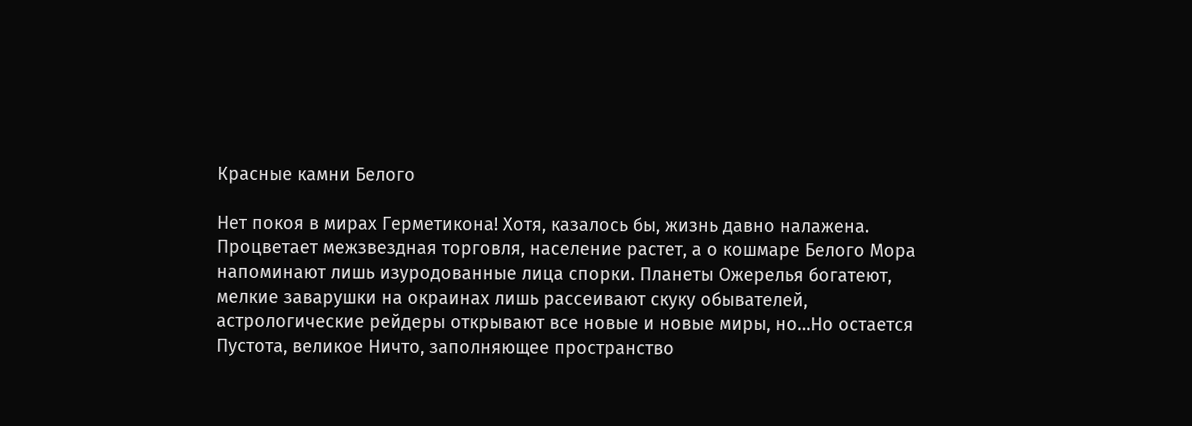Красные камни Белого

Нет покоя в мирах Герметикона! Хотя, казалось бы, жизнь давно налажена. Процветает межзвездная торговля, население растет, а о кошмаре Белого Мора напоминают лишь изуродованные лица спорки. Планеты Ожерелья богатеют, мелкие заварушки на окраинах лишь рассеивают скуку обывателей, астрологические рейдеры открывают все новые и новые миры, но…Но остается Пустота, великое Ничто, заполняющее пространство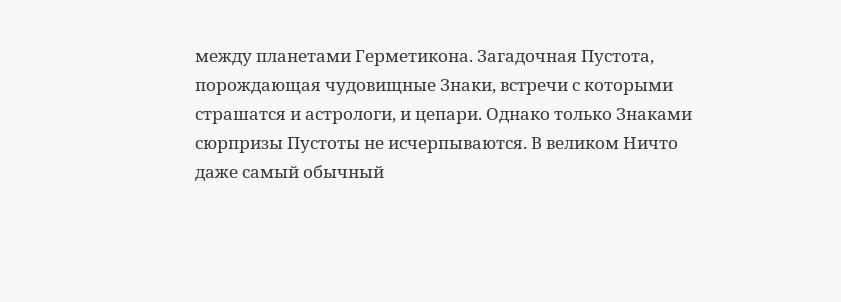между планетами Герметикона. Загадочная Пустота, порождающая чудовищные Знаки, встречи с которыми страшатся и астрологи, и цепари. Однако только Знаками сюрпризы Пустоты не исчерпываются. В великом Ничто даже самый обычный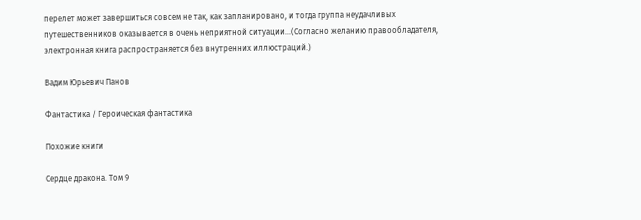перелет может завершиться совсем не так, как запланировано, и тогда группа неудачливых путешественников оказывается в очень неприятной ситуации…(Согласно желанию правообладателя, электронная книга распространяется без внутренних иллюстраций.)

Вадим Юрьевич Панов

Фантастика / Героическая фантастика

Похожие книги

Сердце дракона. Том 9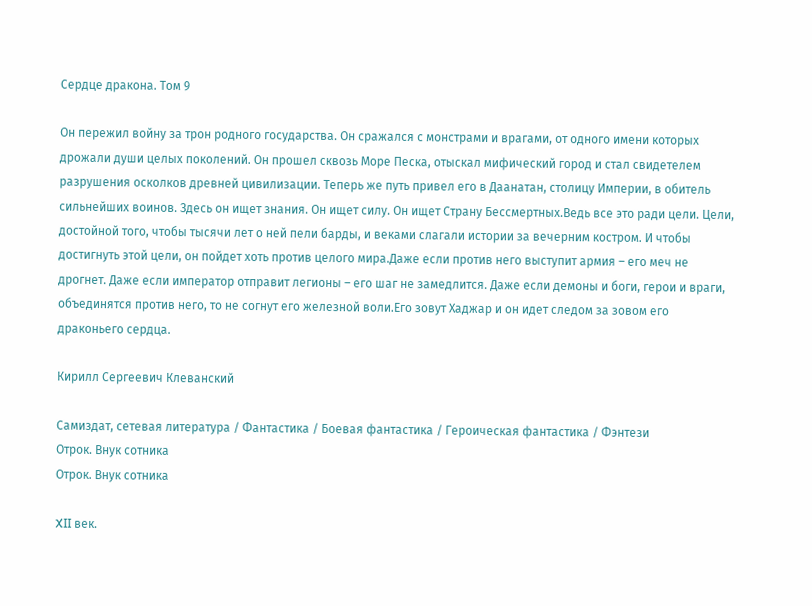Сердце дракона. Том 9

Он пережил войну за трон родного государства. Он сражался с монстрами и врагами, от одного имени которых дрожали души целых поколений. Он прошел сквозь Море Песка, отыскал мифический город и стал свидетелем разрушения осколков древней цивилизации. Теперь же путь привел его в Даанатан, столицу Империи, в обитель сильнейших воинов. Здесь он ищет знания. Он ищет силу. Он ищет Страну Бессмертных.Ведь все это ради цели. Цели, достойной того, чтобы тысячи лет о ней пели барды, и веками слагали истории за вечерним костром. И чтобы достигнуть этой цели, он пойдет хоть против целого мира.Даже если против него выступит армия – его меч не дрогнет. Даже если император отправит легионы – его шаг не замедлится. Даже если демоны и боги, герои и враги, объединятся против него, то не согнут его железной воли.Его зовут Хаджар и он идет следом за зовом его драконьего сердца.

Кирилл Сергеевич Клеванский

Самиздат, сетевая литература / Фантастика / Боевая фантастика / Героическая фантастика / Фэнтези
Отрок. Внук сотника
Отрок. Внук сотника

XII век.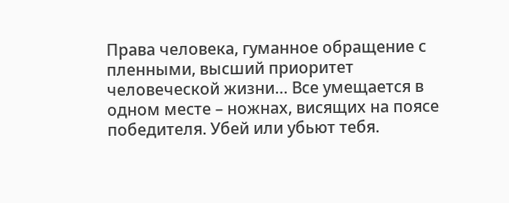Права человека, гуманное обращение с пленными, высший приоритет человеческой жизни… Все умещается в одном месте – ножнах, висящих на поясе победителя. Убей или убьют тебя.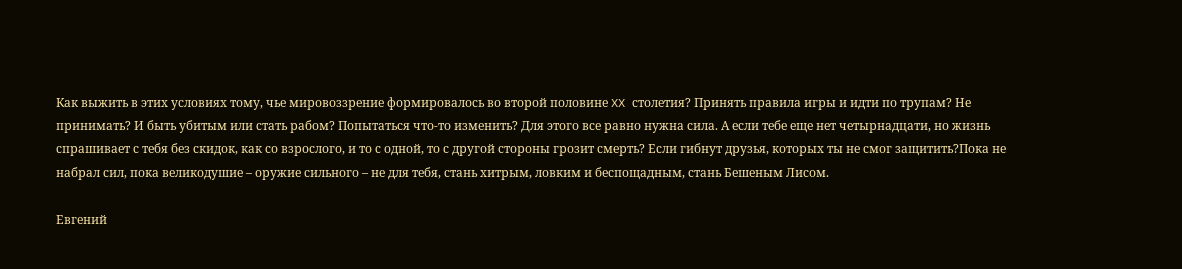Как выжить в этих условиях тому, чье мировоззрение формировалось во второй половине XX столетия? Принять правила игры и идти по трупам? Не принимать? И быть убитым или стать рабом? Попытаться что-то изменить? Для этого все равно нужна сила. А если тебе еще нет четырнадцати, но жизнь спрашивает с тебя без скидок, как со взрослого, и то с одной, то с другой стороны грозит смерть? Если гибнут друзья, которых ты не смог защитить?Пока не набрал сил, пока великодушие – оружие сильного – не для тебя, стань хитрым, ловким и беспощадным, стань Бешеным Лисом.

Евгений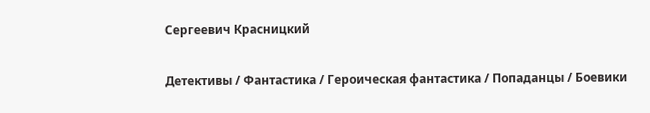Сергеевич Красницкий

Детективы / Фантастика / Героическая фантастика / Попаданцы / Боевики